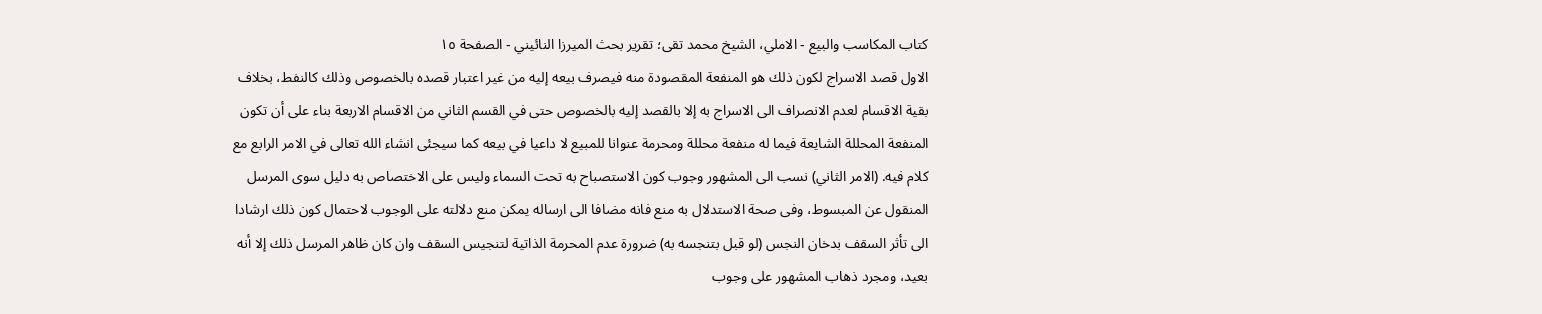كتاب المكاسب والبيع - الاملي، الشيخ محمد تقى؛ تقرير بحث الميرزا النائيني - الصفحة ١٥
الاول قصد الاسراج لكون ذلك هو المنفعة المقصودة منه فيصرف بيعه إليه من غير اعتبار قصده بالخصوص وذلك كالنفط، بخلاف بقية الاقسام لعدم الانصراف الى الاسراج به إلا بالقصد إليه بالخصوص حتى في القسم الثاني من الاقسام الاربعة بناء على أن تكون المنفعة المحللة الشايعة فيما له منفعة محللة ومحرمة عنوانا للمبيع لا داعيا في بيعه كما سيجئى انشاء الله تعالى في الامر الرابع مع كلام فيه. (الامر الثاني) نسب الى المشهور وجوب كون الاستصباح به تحت السماء وليس على الاختصاص به دليل سوى المرسل المنقول عن المبسوط، وفى صحة الاستدلال به منع فانه مضافا الى ارساله يمكن منع دلالته على الوجوب لاحتمال كون ذلك ارشادا الى تأثر السقف بدخان النجس (لو قبل بتنجسه به) ضرورة عدم المحرمة الذاتية لتنجيس السقف وان كان ظاهر المرسل ذلك إلا أنه بعيد، ومجرد ذهاب المشهور على وجوب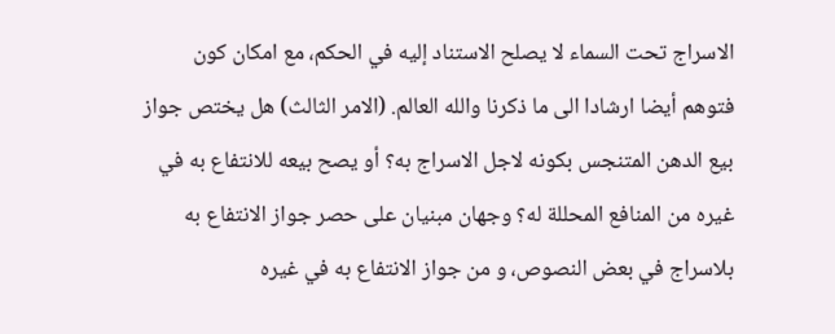الاسراج تحت السماء لا يصلح الاستناد إليه في الحكم، مع امكان كون فتوهم أيضا ارشادا الى ما ذكرنا والله العالم. (الامر الثالث) هل يختص جواز بيع الدهن المتنجس بكونه لاجل الاسراج به؟ أو يصح بيعه للانتفاع به في غيره من المنافع المحللة له؟ وجهان مبنيان على حصر جواز الانتفاع به بلاسراج في بعض النصوص، و من جواز الانتفاع به في غيره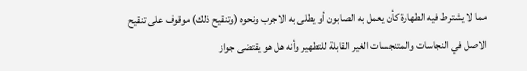مما لا يشترط فيه الطهارة كأن يعمل به الصابون أو يطلى به الاجرب ونحوه (وتنقيح ذلك) موقوف على تنقيح الاصل في النجاسات والمتنجسات الغير القابلة للتطهير وأنه هل هو يقتضى جواز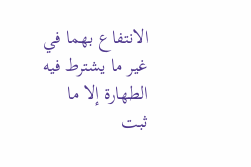الانتفاع بهما في غير ما يشترط فيه الطهارة إلا ما ثبت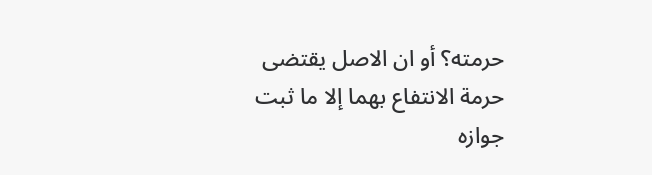حرمته؟ أو ان الاصل يقتضى حرمة الانتفاع بهما إلا ما ثبت جوازه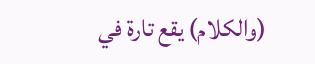(والكلام) يقع تارة في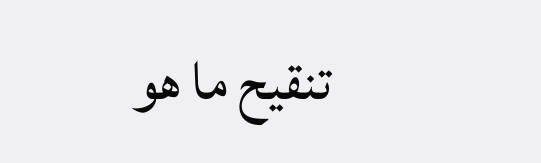تنقيح ما هو